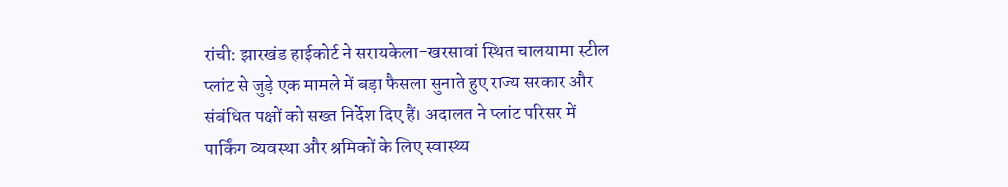रांची: झारखंड हाईकोर्ट ने सरायकेला-खरसावां स्थित चालयामा स्टील प्लांट से जुड़े एक मामले में बड़ा फैसला सुनाते हुए राज्य सरकार और संबंधित पक्षों को सख्त निर्देश दिए हैं। अदालत ने प्लांट परिसर में पार्किंग व्यवस्था और श्रमिकों के लिए स्वास्थ्य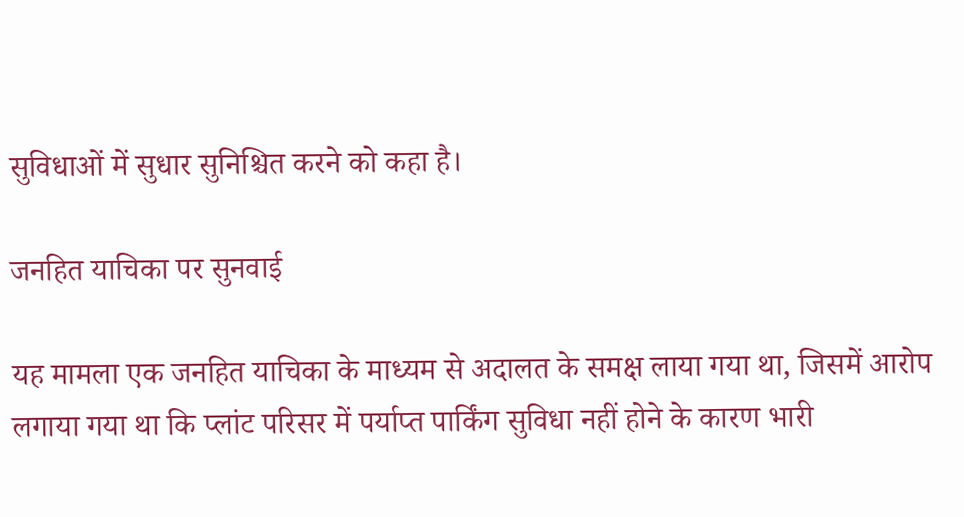सुविधाओं में सुधार सुनिश्चित करने को कहा है।

जनहित याचिका पर सुनवाई

यह मामला एक जनहित याचिका के माध्यम से अदालत के समक्ष लाया गया था, जिसमें आरोप लगाया गया था कि प्लांट परिसर में पर्याप्त पार्किंग सुविधा नहीं होने के कारण भारी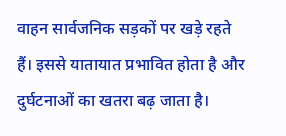वाहन सार्वजनिक सड़कों पर खड़े रहते हैं। इससे यातायात प्रभावित होता है और दुर्घटनाओं का खतरा बढ़ जाता है।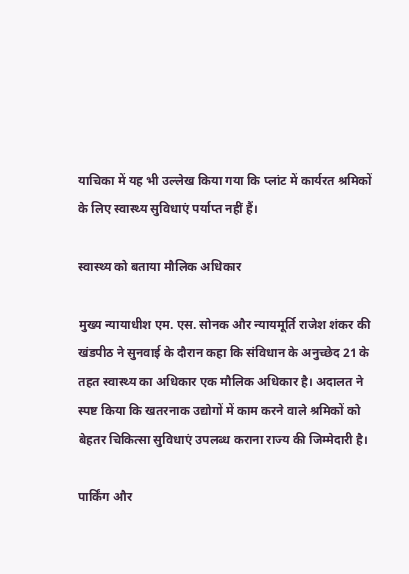याचिका में यह भी उल्लेख किया गया कि प्लांट में कार्यरत श्रमिकों के लिए स्वास्थ्य सुविधाएं पर्याप्त नहीं हैं।

स्वास्थ्य को बताया मौलिक अधिकार

मुख्य न्यायाधीश एम. एस. सोनक और न्यायमूर्ति राजेश शंकर की खंडपीठ ने सुनवाई के दौरान कहा कि संविधान के अनुच्छेद 21 के तहत स्वास्थ्य का अधिकार एक मौलिक अधिकार है। अदालत ने स्पष्ट किया कि खतरनाक उद्योगों में काम करने वाले श्रमिकों को बेहतर चिकित्सा सुविधाएं उपलब्ध कराना राज्य की जिम्मेदारी है।

पार्किंग और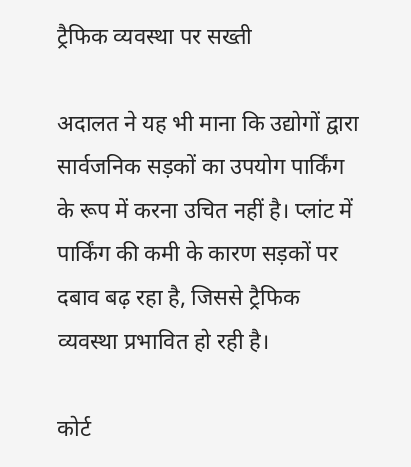ट्रैफिक व्यवस्था पर सख्ती

अदालत ने यह भी माना कि उद्योगों द्वारा सार्वजनिक सड़कों का उपयोग पार्किंग के रूप में करना उचित नहीं है। प्लांट में पार्किंग की कमी के कारण सड़कों पर दबाव बढ़ रहा है, जिससे ट्रैफिक व्यवस्था प्रभावित हो रही है।

कोर्ट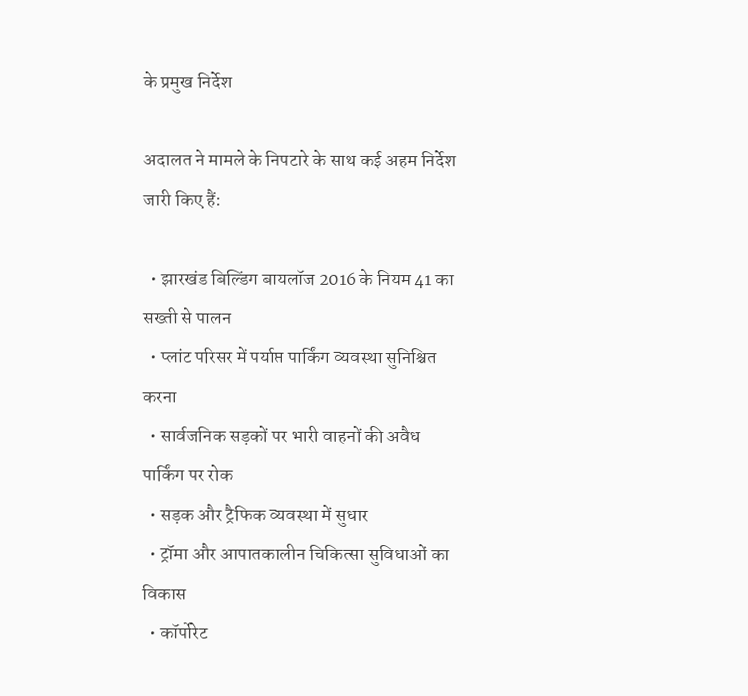के प्रमुख निर्देश

अदालत ने मामले के निपटारे के साथ कई अहम निर्देश जारी किए हैं:

  • झारखंड बिल्डिंग बायलॉज 2016 के नियम 41 का सख्ती से पालन
  • प्लांट परिसर में पर्याप्त पार्किंग व्यवस्था सुनिश्चित करना
  • सार्वजनिक सड़कों पर भारी वाहनों की अवैध पार्किंग पर रोक
  • सड़क और ट्रैफिक व्यवस्था में सुधार
  • ट्रॉमा और आपातकालीन चिकित्सा सुविधाओं का विकास
  • कॉर्पोरेट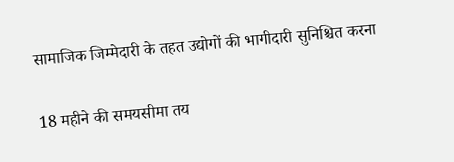सामाजिक जिम्मेदारी के तहत उद्योगों की भागीदारी सुनिश्चित करना

18 महीने की समयसीमा तय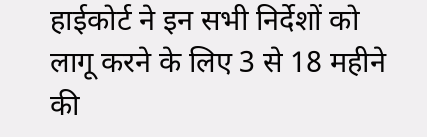हाईकोर्ट ने इन सभी निर्देशों को लागू करने के लिए 3 से 18 महीने की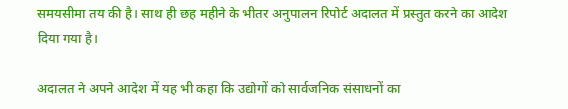समयसीमा तय की है। साथ ही छह महीने के भीतर अनुपालन रिपोर्ट अदालत में प्रस्तुत करने का आदेश दिया गया है।

अदालत ने अपने आदेश में यह भी कहा कि उद्योगों को सार्वजनिक संसाधनों का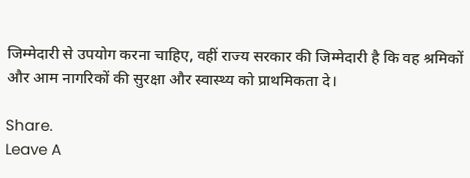जिम्मेदारी से उपयोग करना चाहिए, वहीं राज्य सरकार की जिम्मेदारी है कि वह श्रमिकों और आम नागरिकों की सुरक्षा और स्वास्थ्य को प्राथमिकता दे।

Share.
Leave A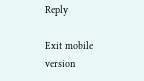Reply

Exit mobile version